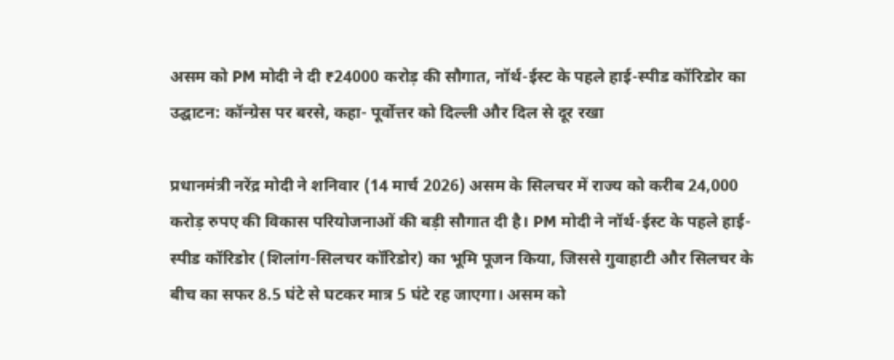असम को PM मोदी ने दी ₹24000 करोड़ की सौगात, नॉर्थ-ईस्ट के पहले हाई-स्पीड कॉरिडोर का उद्घाटन: कॉन्ग्रेस पर बरसे, कहा- पूर्वोत्तर को दिल्ली और दिल से दूर रखा

प्रधानमंत्री नरेंद्र मोदी ने शनिवार (14 मार्च 2026) असम के सिलचर में राज्य को करीब 24,000 करोड़ रुपए की विकास परियोजनाओं की बड़ी सौगात दी है। PM मोदी ने नॉर्थ-ईस्ट के पहले हाई-स्पीड कॉरिडोर (शिलांग-सिलचर कॉरिडोर) का भूमि पूजन किया, जिससे गुवाहाटी और सिलचर के बीच का सफर 8.5 घंटे से घटकर मात्र 5 घंटे रह जाएगा। असम को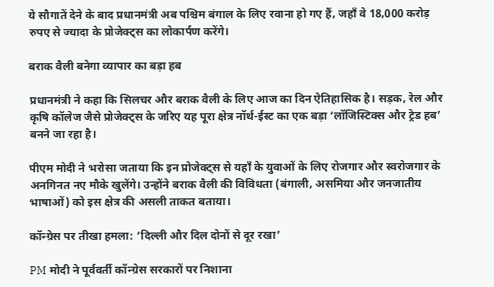ये सौगातें देने के बाद प्रधानमंत्री अब पश्चिम बंगाल के लिए रवाना हो गए हैं, जहाँ वे 18,000 करोड़ रुपए से ज्यादा के प्रोजेक्ट्स का लोकार्पण करेंगे।

बराक वैली बनेगा व्यापार का बड़ा हब

प्रधानमंत्री ने कहा कि सिलचर और बराक वैली के लिए आज का दिन ऐतिहासिक है। सड़क, रेल और कृषि कॉलेज जैसे प्रोजेक्ट्स के जरिए यह पूरा क्षेत्र नॉर्थ-ईस्ट का एक बड़ा ‘लॉजिस्टिक्स और ट्रेड हब’ बनने जा रहा है।

पीएम मोदी ने भरोसा जताया कि इन प्रोजेक्ट्स से यहाँ के युवाओं के लिए रोजगार और स्वरोजगार के अनगिनत नए मौके खुलेंगे। उन्होंने बराक वैली की विविधता (बंगाली, असमिया और जनजातीय भाषाओं) को इस क्षेत्र की असली ताकत बताया।

कॉन्ग्रेस पर तीखा हमला: ‘दिल्ली और दिल दोनों से दूर रखा’

PM मोदी ने पूर्ववर्ती कॉन्ग्रेस सरकारों पर निशाना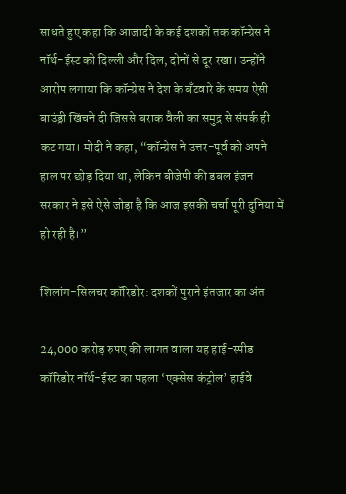साधते हुए कहा कि आजादी के कई दशकों तक कॉन्ग्रेस ने नॉर्थ-ईस्ट को दिल्ली और दिल, दोनों से दूर रखा। उन्होंने आरोप लगाया कि कॉन्ग्रेस ने देश के बँटवारे के समय ऐसी बाउंड्री खिंचने दी जिससे बराक वैली का समुद्र से संपर्क ही कट गया। मोदी ने कहा, “कॉन्ग्रेस ने उत्तर-पूर्व को अपने हाल पर छोड़ दिया था, लेकिन बीजेपी की डबल इंजन सरकार ने इसे ऐसे जोड़ा है कि आज इसकी चर्चा पूरी दुनिया में हो रही है।”

शिलांग-सिलचर कॉरिडोर: दशकों पुराने इंतजार का अंत

24,000 करोड़ रुपए की लागत वाला यह हाई-स्पीड कॉरिडोर नॉर्थ-ईस्ट का पहला ‘एक्सेस कंट्रोल’ हाईवे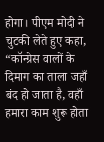होगा। पीएम मोदी ने चुटकी लेते हुए कहा, “कॉन्ग्रेस वालों के दिमाग का ताला जहाँ बंद हो जाता है, वहाँ हमारा काम शुरू होता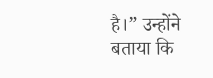है।” उन्होंने बताया कि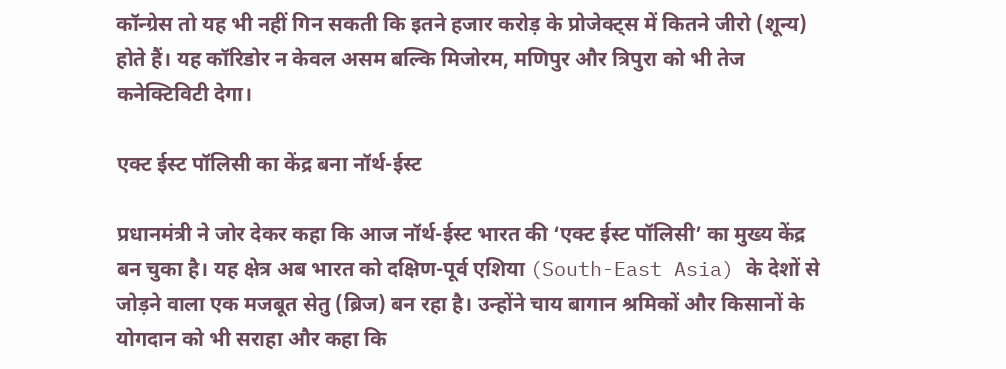कॉन्ग्रेस तो यह भी नहीं गिन सकती कि इतने हजार करोड़ के प्रोजेक्ट्स में कितने जीरो (शून्य) होते हैं। यह कॉरिडोर न केवल असम बल्कि मिजोरम, मणिपुर और त्रिपुरा को भी तेज कनेक्टिविटी देगा।

एक्ट ईस्ट पॉलिसी का केंद्र बना नॉर्थ-ईस्ट

प्रधानमंत्री ने जोर देकर कहा कि आज नॉर्थ-ईस्ट भारत की ‘एक्ट ईस्ट पॉलिसी’ का मुख्य केंद्र बन चुका है। यह क्षेत्र अब भारत को दक्षिण-पूर्व एशिया (South-East Asia) के देशों से जोड़ने वाला एक मजबूत सेतु (ब्रिज) बन रहा है। उन्होंने चाय बागान श्रमिकों और किसानों के योगदान को भी सराहा और कहा कि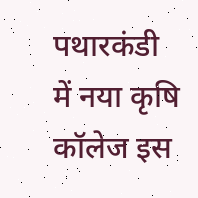पथारकंडी में नया कृषि कॉलेज इस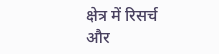क्षेत्र में रिसर्च और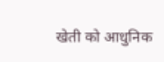खेती को आधुनिक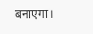बनाएगा।